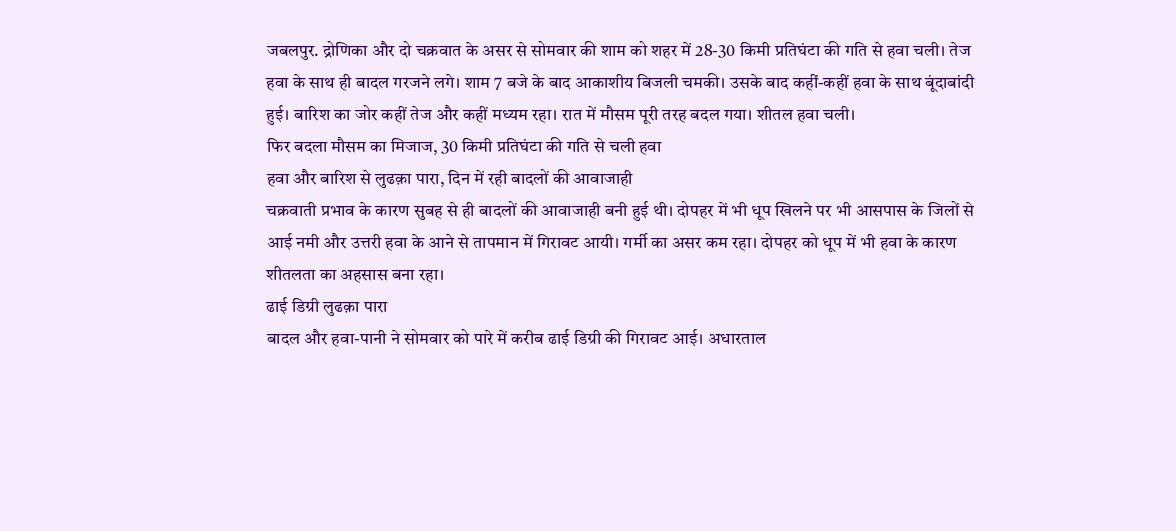जबलपुर. द्रोणिका और दो चक्रवात के असर से सोमवार की शाम को शहर में 28-30 किमी प्रतिघंटा की गति से हवा चली। तेज हवा के साथ ही बादल गरजने लगे। शाम 7 बजे के बाद आकाशीय बिजली चमकी। उसके बाद कहीं-कहीं हवा के साथ बूंदाबांदी हुई। बारिश का जोर कहीं तेज और कहीं मध्यम रहा। रात में मौसम पूरी तरह बदल गया। शीतल हवा चली।
फिर बदला मौसम का मिजाज, 30 किमी प्रतिघंटा की गति से चली हवा
हवा और बारिश से लुढक़ा पारा, दिन में रही बादलों की आवाजाही
चक्रवाती प्रभाव के कारण सुबह से ही बादलों की आवाजाही बनी हुई थी। दोपहर में भी धूप खिलने पर भी आसपास के जिलों से आई नमी और उत्तरी हवा के आने से तापमान में गिरावट आयी। गर्मी का असर कम रहा। दोपहर को धूप में भी हवा के कारण शीतलता का अहसास बना रहा।
ढाई डिग्री लुढक़ा पारा
बादल और हवा-पानी ने सोमवार को पारे में करीब ढाई डिग्री की गिरावट आई। अधारताल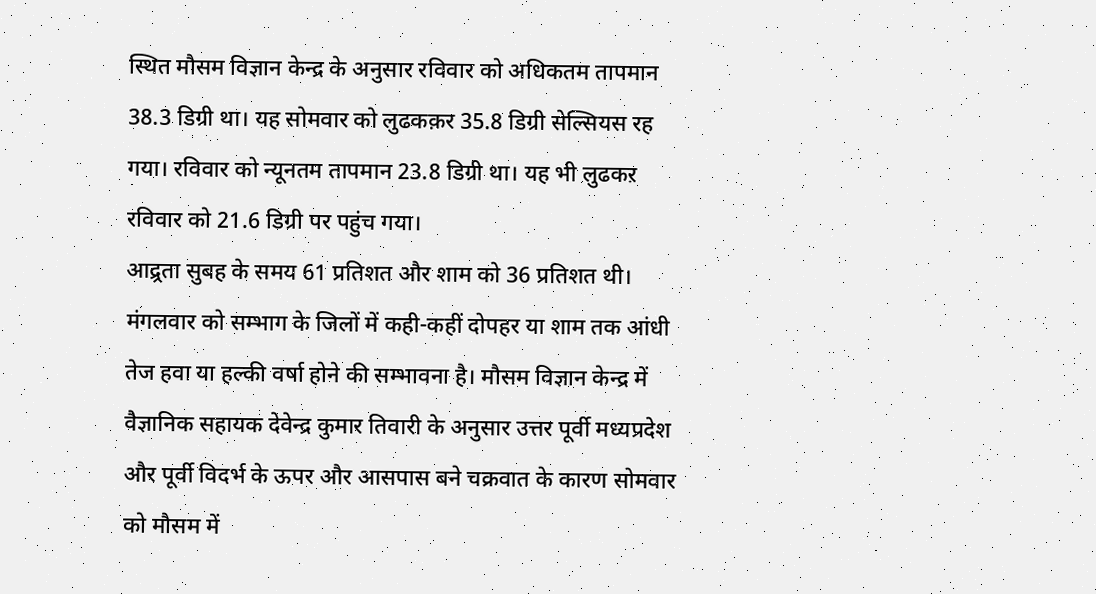स्थित मौसम विज्ञान केन्द्र के अनुसार रविवार को अधिकतम तापमान 38.3 डिग्री था। यह सोमवार को लुढकक़र 35.8 डिग्री सेल्सियस रह गया। रविवार को न्यूनतम तापमान 23.8 डिग्री था। यह भी लुढकऱ रविवार को 21.6 डिग्री पर पहुंच गया।
आद्र्रता सुबह के समय 61 प्रतिशत और शाम को 36 प्रतिशत थी। मंगलवार को सम्भाग के जिलों में कही-कहीं दोपहर या शाम तक आंधी तेज हवा या हल्की वर्षा होने की सम्भावना है। मौसम विज्ञान केन्द्र में वैज्ञानिक सहायक देवेन्द्र कुमार तिवारी के अनुसार उत्तर पूर्वी मध्यप्रदेश और पूर्वी विदर्भ के ऊपर और आसपास बने चक्रवात के कारण सोमवार को मौसम में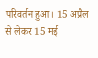परिवर्तन हुआ। 15 अप्रैल से लेकर 15 मई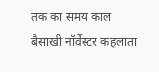तक का समय काल बैसाखी नॉर्वेस्टर कहलाता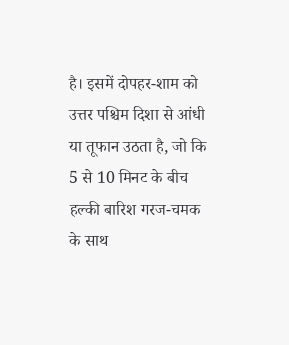है। इसमें दोपहर-शाम को उत्तर पश्चिम दिशा से आंधी या तूफान उठता है, जो कि 5 से 10 मिनट के बीच हल्की बारिश गरज-चमक के साथ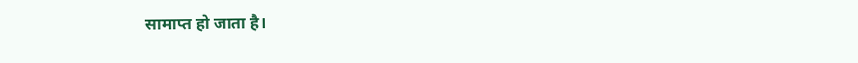सामाप्त हो जाता है।